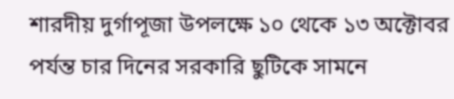শারদীয় দুর্গাপূজা উপলক্ষে ১০ থেকে ১৩ অক্টোবর পর্যন্ত চার দিনের সরকারি ছুটিকে সামনে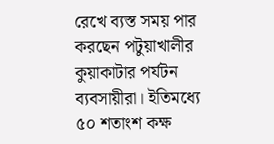রেখে ব্যস্ত সময় পার করছেন পটুয়াখালীর কুয়াকাটার পর্যটন ব্যবসায়ীরা। ইতিমধ্যে ৫০ শতাংশ কক্ষ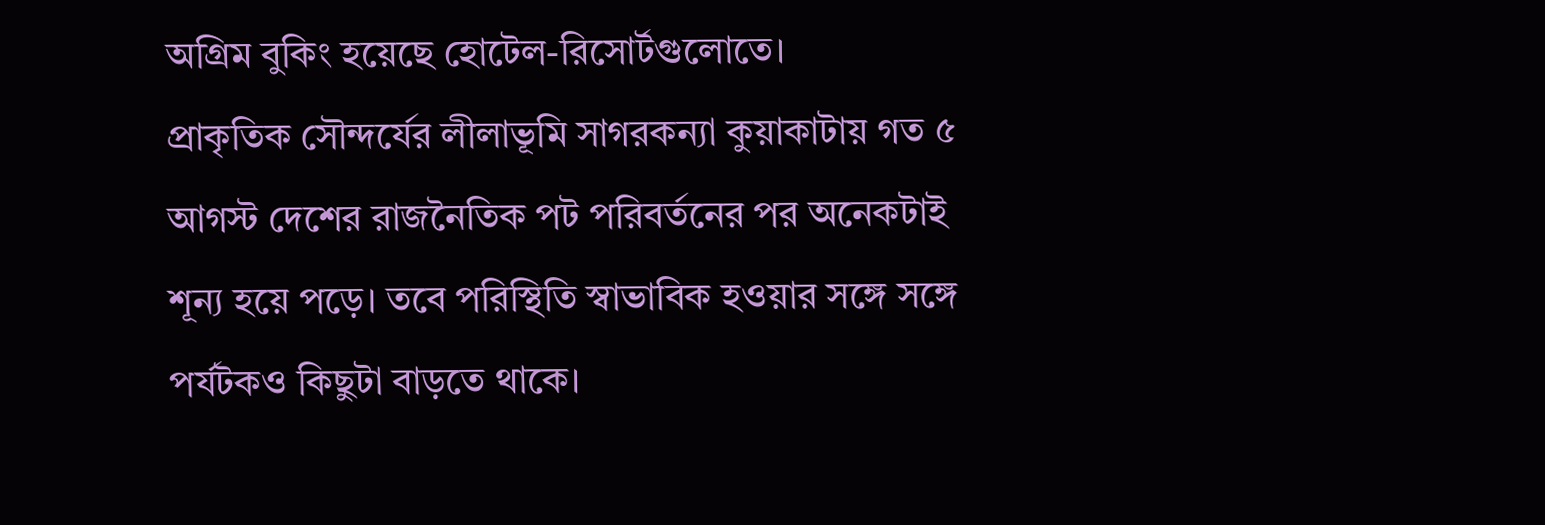অগ্রিম বুকিং হয়েছে হোটেল-রিসোর্টগুলোতে।
প্রাকৃতিক সৌন্দর্যের লীলাভূমি সাগরকন্যা কুয়াকাটায় গত ৫ আগস্ট দেশের রাজনৈতিক পট পরিবর্তনের পর অনেকটাই শূন্য হয়ে পড়ে। তবে পরিস্থিতি স্বাভাবিক হওয়ার সঙ্গে সঙ্গে পর্যটকও কিছুটা বাড়তে থাকে।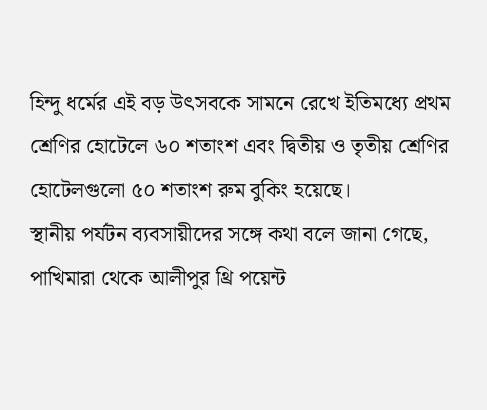হিন্দু ধর্মের এই বড় উৎসবকে সামনে রেখে ইতিমধ্যে প্রথম শ্রেণির হোটেলে ৬০ শতাংশ এবং দ্বিতীয় ও তৃতীয় শ্রেণির হোটেলগুলো ৫০ শতাংশ রুম বুকিং হয়েছে।
স্থানীয় পর্যটন ব্যবসায়ীদের সঙ্গে কথা বলে জানা গেছে, পাখিমারা থেকে আলীপুর থ্রি পয়েন্ট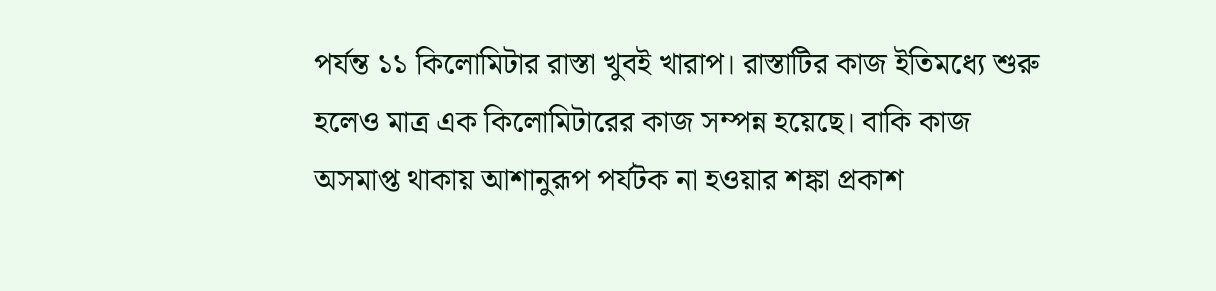পর্যন্ত ১১ কিলোমিটার রাস্তা খুবই খারাপ। রাস্তাটির কাজ ইতিমধ্যে শুরু হলেও মাত্র এক কিলোমিটারের কাজ সম্পন্ন হয়েছে। বাকি কাজ অসমাপ্ত থাকায় আশানুরূপ পর্যটক না হওয়ার শঙ্কা প্রকাশ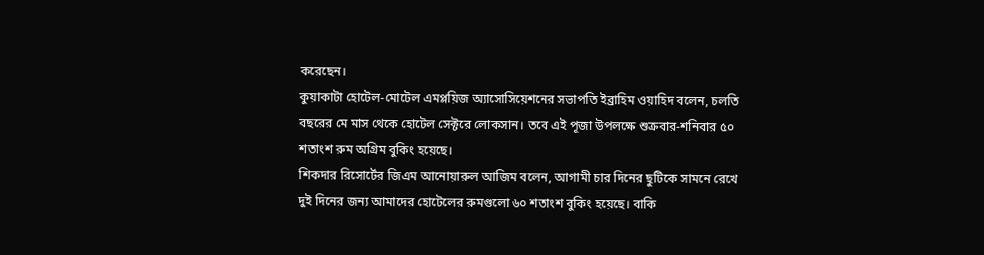করেছেন।
কুয়াকাটা হোটেল-মোটেল এমপ্লয়িজ অ্যাসোসিয়েশনের সভাপতি ইব্রাহিম ওয়াহিদ বলেন, চলতি বছরের মে মাস থেকে হোটেল সেক্টরে লোকসান। তবে এই পূজা উপলক্ষে শুক্রবার-শনিবার ৫০ শতাংশ রুম অগ্রিম বুকিং হয়েছে।
শিকদার রিসোর্টের জিএম আনোয়ারুল আজিম বলেন, আগামী চার দিনের ছুটিকে সামনে রেখে দুই দিনের জন্য আমাদের হোটেলের রুমগুলো ৬০ শতাংশ বুকিং হয়েছে। বাকি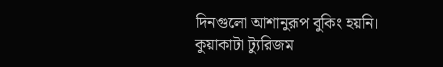দিনগুলো আশানুরূপ বুকিং হয়নি।
কুয়াকাটা ট্যুরিজম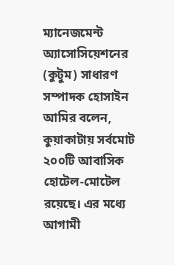ম্যানেজমেন্ট অ্যাসোসিয়েশনের (কুটুম) সাধারণ সম্পাদক হোসাইন আমির বলেন, কুয়াকাটায় সর্বমোট ২০০টি আবাসিক হোটেল-মোটেল রয়েছে। এর মধ্যে আগামী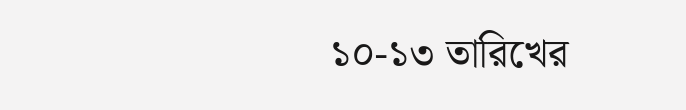১০-১৩ তারিখের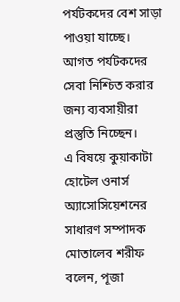পর্যটকদের বেশ সাড়া পাওয়া যাচ্ছে। আগত পর্যটকদের সেবা নিশ্চিত করার জন্য ব্যবসায়ীরা প্রস্তুতি নিচ্ছেন।
এ বিষয়ে কুয়াকাটা হোটেল ওনার্স অ্যাসোসিয়েশনের সাধারণ সম্পাদক মোতালেব শরীফ বলেন, পূজা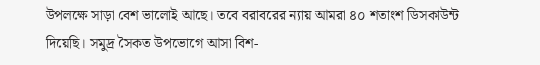উপলক্ষে সাড়া বেশ ভালোই আছে। তবে বরাবরের ন্যায় আমরা ৪০ শতাংশ ডিসকাউন্ট দিয়েছি। সমুদ্র সৈকত উপভোগে আসা বিশ-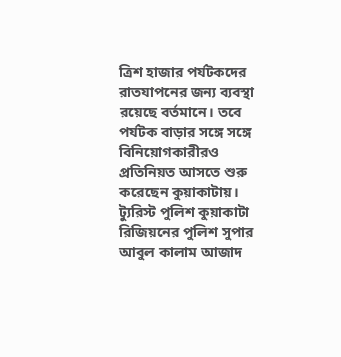ত্রিশ হাজার পর্যটকদের রাতযাপনের জন্য ব্যবস্থা রয়েছে বর্তমানে। তবে পর্যটক বাড়ার সঙ্গে সঙ্গে বিনিয়োগকারীরও প্রতিনিয়ত আসতে শুরু করেছেন কুয়াকাটায়।
ট্যুরিস্ট পুলিশ কুয়াকাটা রিজিয়নের পুলিশ সুপার আবুল কালাম আজাদ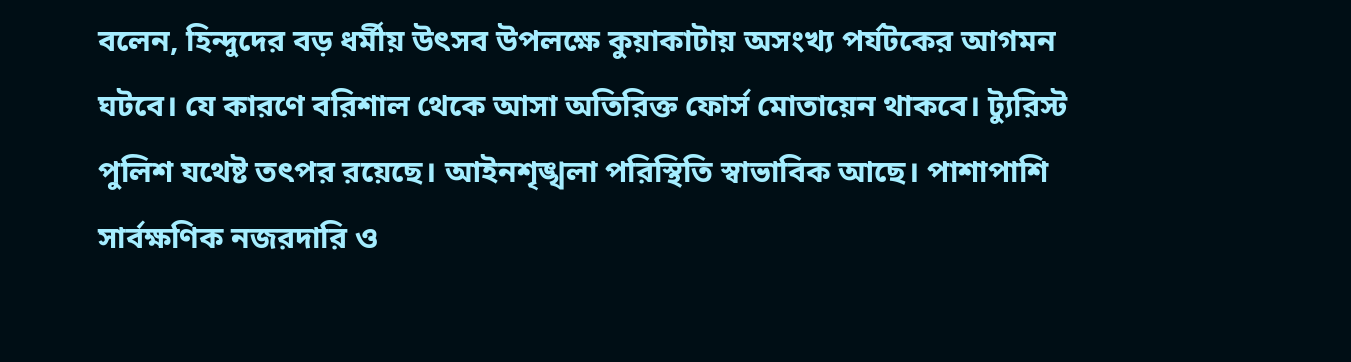বলেন, হিন্দুদের বড় ধর্মীয় উৎসব উপলক্ষে কুয়াকাটায় অসংখ্য পর্যটকের আগমন ঘটবে। যে কারণে বরিশাল থেকে আসা অতিরিক্ত ফোর্স মোতায়েন থাকবে। ট্যুরিস্ট পুলিশ যথেষ্ট তৎপর রয়েছে। আইনশৃঙ্খলা পরিস্থিতি স্বাভাবিক আছে। পাশাপাশি সার্বক্ষণিক নজরদারি ও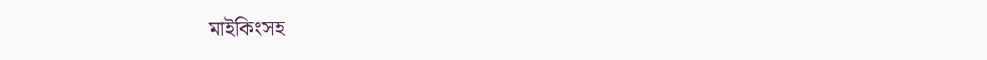মাইকিংসহ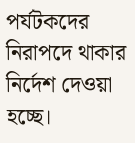পর্যটকদের নিরাপদে থাকার নির্দেশ দেওয়া হচ্ছে।